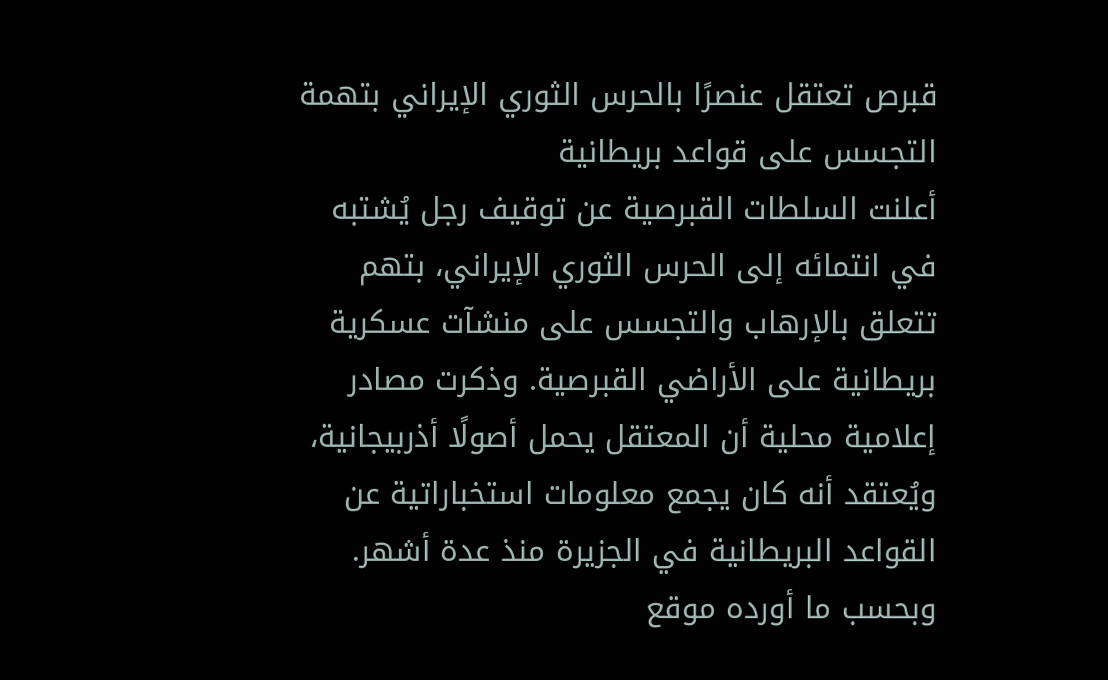قبرص تعتقل عنصرًا بالحرس الثوري الإيراني بتهمة التجسس على قواعد بريطانية
أعلنت السلطات القبرصية عن توقيف رجل يُشتبه في انتمائه إلى الحرس الثوري الإيراني، بتهم تتعلق بالإرهاب والتجسس على منشآت عسكرية بريطانية على الأراضي القبرصية. وذكرت مصادر إعلامية محلية أن المعتقل يحمل أصولًا أذربيجانية، ويُعتقد أنه كان يجمع معلومات استخباراتية عن القواعد البريطانية في الجزيرة منذ عدة أشهر.
وبحسب ما أورده موقع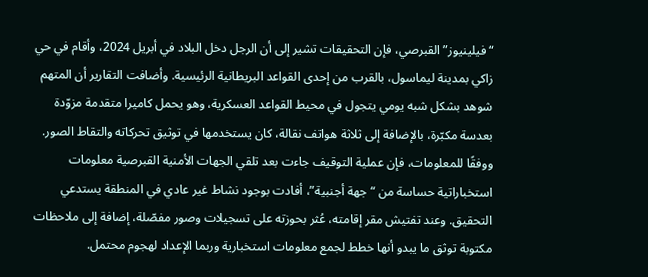“فيلينيوز” القبرصي، فإن التحقيقات تشير إلى أن الرجل دخل البلاد في أبريل 2024، وأقام في حي زاكي بمدينة ليماسول، بالقرب من إحدى القواعد البريطانية الرئيسية. وأضافت التقارير أن المتهم شوهد بشكل شبه يومي يتجول في محيط القواعد العسكرية، وهو يحمل كاميرا متقدمة مزوّدة بعدسة مكبّرة، بالإضافة إلى ثلاثة هواتف نقالة، كان يستخدمها في توثيق تحركاته والتقاط الصور.
ووفقًا للمعلومات، فإن عملية التوقيف جاءت بعد تلقي الجهات الأمنية القبرصية معلومات استخباراتية حساسة من “جهة أجنبية”، أفادت بوجود نشاط غير عادي في المنطقة يستدعي التحقيق. وعند تفتيش مقر إقامته، عُثر بحوزته على تسجيلات وصور مفصّلة، إضافة إلى ملاحظات مكتوبة توثق ما يبدو أنها خطط لجمع معلومات استخبارية وربما الإعداد لهجوم محتمل.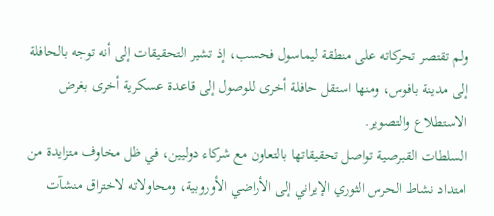ولم تقتصر تحركاته على منطقة ليماسول فحسب، إذ تشير التحقيقات إلى أنه توجه بالحافلة إلى مدينة بافوس، ومنها استقل حافلة أخرى للوصول إلى قاعدة عسكرية أخرى بغرض الاستطلاع والتصوير.
السلطات القبرصية تواصل تحقيقاتها بالتعاون مع شركاء دوليين، في ظل مخاوف متزايدة من امتداد نشاط الحرس الثوري الإيراني إلى الأراضي الأوروبية، ومحاولاته لاختراق منشآت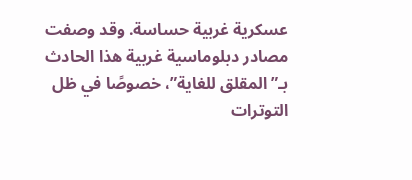عسكرية غربية حساسة. وقد وصفت مصادر دبلوماسية غربية هذا الحادث بـ”المقلق للغاية”، خصوصًا في ظل التوترات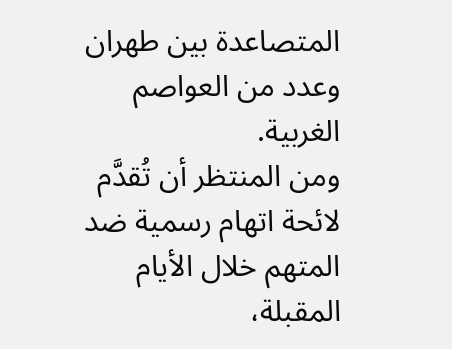المتصاعدة بين طهران وعدد من العواصم الغربية.
ومن المنتظر أن تُقدَّم لائحة اتهام رسمية ضد المتهم خلال الأيام المقبلة،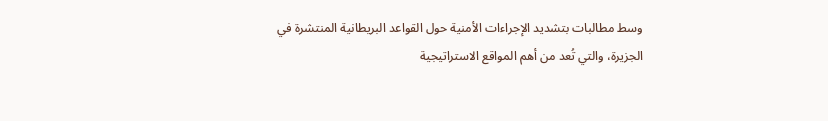وسط مطالبات بتشديد الإجراءات الأمنية حول القواعد البريطانية المنتشرة في الجزيرة، والتي تُعد من أهم المواقع الاستراتيجية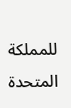للمملكة المتحدة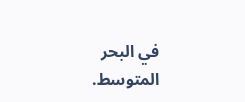في البحر المتوسط.